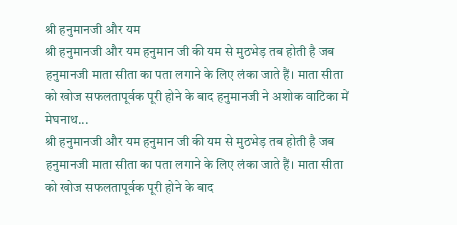श्री हनुमानजी और यम
श्री हनुमानजी और यम हनुमान जी की यम से मुठभेड़ तब होती है जब हनुमानजी माता सीता का पता लगाने के लिए लंका जाते हैं। माता सीता को खोज सफलतापूर्वक पूरी होने के बाद हनुमानजी ने अशोक वाटिका में मेघनाथ...
श्री हनुमानजी और यम हनुमान जी की यम से मुठभेड़ तब होती है जब हनुमानजी माता सीता का पता लगाने के लिए लंका जाते हैं। माता सीता को खोज सफलतापूर्वक पूरी होने के बाद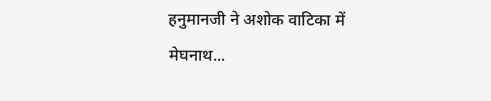हनुमानजी ने अशोक वाटिका में मेघनाथ...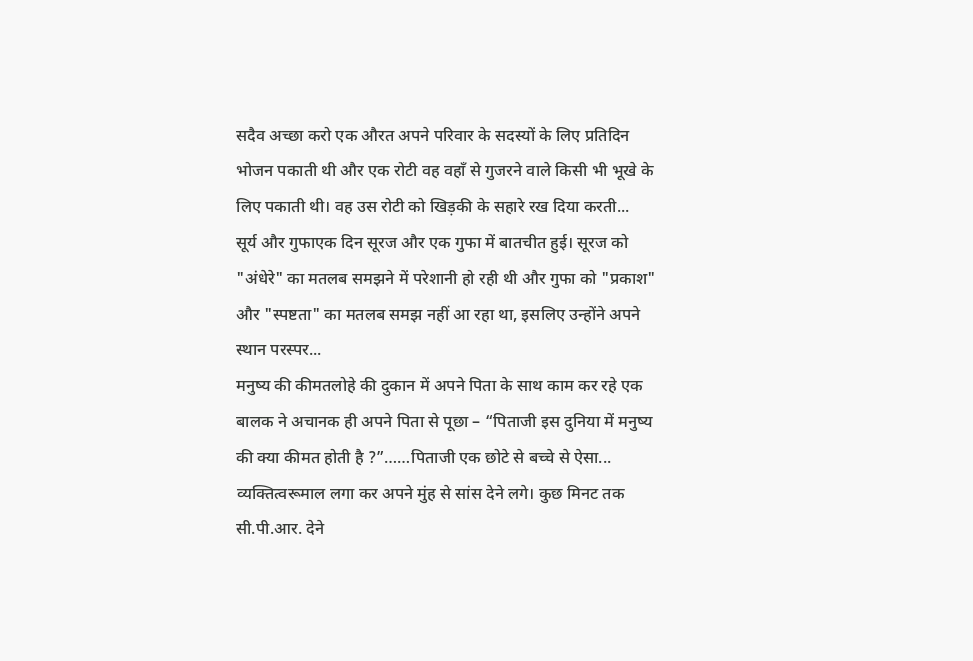सदैव अच्छा करो एक औरत अपने परिवार के सदस्यों के लिए प्रतिदिन भोजन पकाती थी और एक रोटी वह वहाँ से गुजरने वाले किसी भी भूखे के लिए पकाती थी। वह उस रोटी को खिड़की के सहारे रख दिया करती...
सूर्य और गुफाएक दिन सूरज और एक गुफा में बातचीत हुई। सूरज को "अंधेरे" का मतलब समझने में परेशानी हो रही थी और गुफा को "प्रकाश" और "स्पष्टता" का मतलब समझ नहीं आ रहा था, इसलिए उन्होंने अपने स्थान परस्पर...
मनुष्य की कीमतलोहे की दुकान में अपने पिता के साथ काम कर रहे एक बालक ने अचानक ही अपने पिता से पूछा – “पिताजी इस दुनिया में मनुष्य की क्या कीमत होती है ?”……पिताजी एक छोटे से बच्चे से ऐसा...
व्यक्तित्वरूमाल लगा कर अपने मुंह से सांस देने लगे। कुछ मिनट तक सी.पी.आर. देने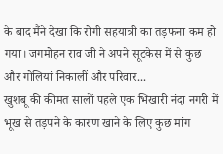के बाद मैंने देखा कि रोगी सहयात्री का तड़फना कम हो गया। जगमोहन राव जी ने अपने सूटकेस में से कुछ और गोलियां निकालीं और परिवार...
खुशबू की कीमत सालों पहले एक भिखारी नंदा नगरी में भूख से तड़पने के कारण खाने के लिए कुछ मांग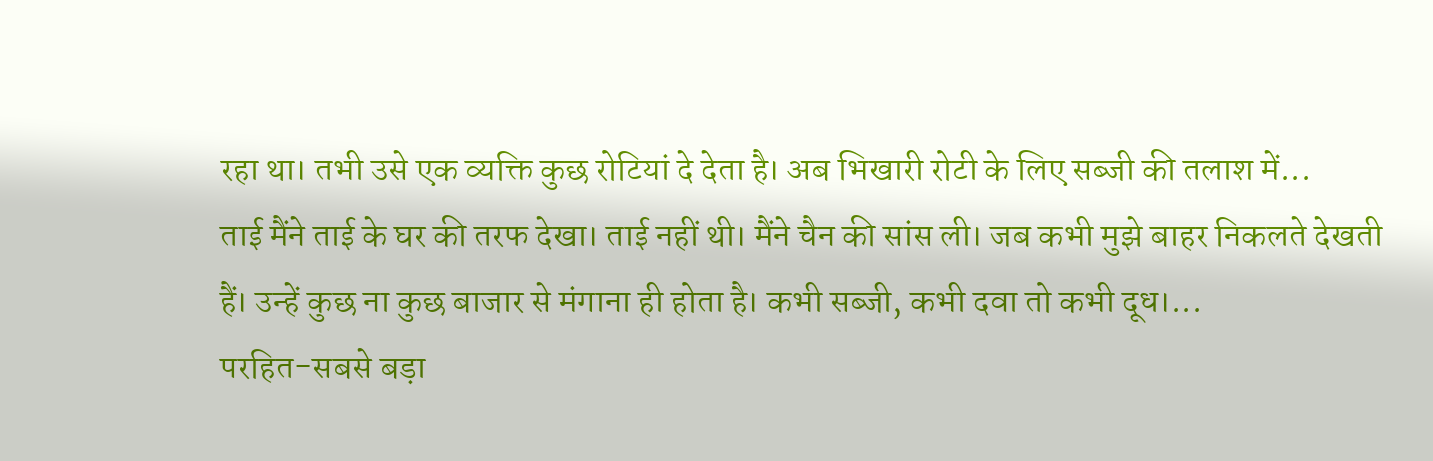रहा था। तभी उसे एक व्यक्ति कुछ रोटियां दे देता है। अब भिखारी रोटी के लिए सब्जी की तलाश में...
ताई मैंने ताई के घर की तरफ देखा। ताई नहीं थी। मैंने चैन की सांस ली। जब कभी मुझे बाहर निकलते देखती हैं। उन्हें कुछ ना कुछ बाजार से मंगाना ही होता है। कभी सब्जी, कभी दवा तो कभी दूध।...
परहित-सबसे बड़ा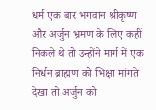धर्म एक बार भगवान श्रीकृष्ण और अर्जुन भ्रमण के लिए कहीं निकले थे तो उन्होंने मार्ग में एक निर्धन ब्राह्मण को भिक्षा मांगते देखा तो अर्जुन को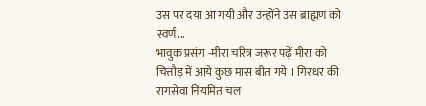उस पर दया आ गयी और उन्होंने उस ब्राह्मण को स्वर्ण...
भावुक प्रसंग -मीरा चरित्र जरूर पढ़ें मीरा को चित्तौड़ में आये कुछ मास बीत गये । गिरधर की रागसेवा नियमित चल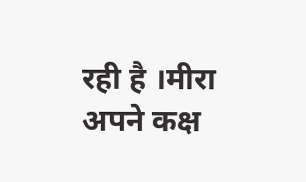रही है ।मीरा अपने कक्ष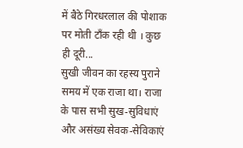में बैठे गिरधरलाल की पोशाक पर मोती टाँक रही थी । कुछ ही दूरी...
सुखी जीवन का रहस्य पुराने समय में एक राजा था। राजा के पास सभी सुख-सुविधाएं और असंख्य सेवक-सेविकाएं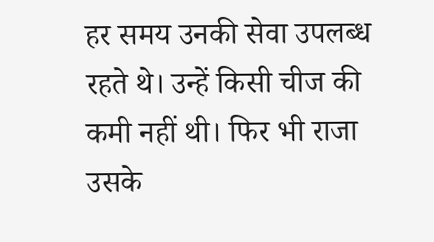हर समय उनकी सेवा उपलब्ध रहते थे। उन्हें किसी चीज की कमी नहीं थी। फिर भी राजा उसके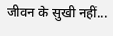जीवन के सुखी नहीं...